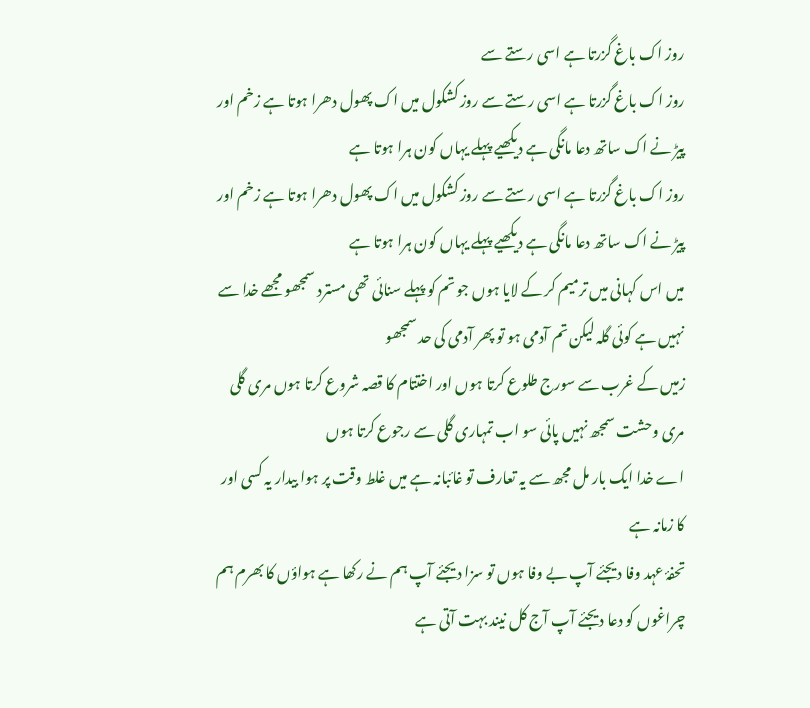روز اک باغ گزرتا ہے اسی رستے سے
روز اک باغ گزرتا ہے اسی رستے سے روز کشکول میں اک پھول دھرا ہوتا ہے زخم اور پیڑ نے اک ساتھ دعا مانگی ہے دیکھیے پہلے یہاں کون ہرا ہوتا ہے
روز اک باغ گزرتا ہے اسی رستے سے روز کشکول میں اک پھول دھرا ہوتا ہے زخم اور پیڑ نے اک ساتھ دعا مانگی ہے دیکھیے پہلے یہاں کون ہرا ہوتا ہے
میں اس کہانی میں ترمیم کر کے لایا ہوں جو تم کو پہلے سنائی تھی مسترد سمجھو مجھے خدا سے نہیں ہے کوئی گلہ لیکن تم آدمی ہو تو پھر آدمی کی حد سمجھو
زمیں کے غرب سے سورج طلوع کرتا ہوں اور اختتام کا قصہ شروع کرتا ہوں مری گلی مری وحشت سمجھ نہیں پائی سو اب تمہاری گلی سے رجوع کرتا ہوں
اے خدا ایک بار مل مجھ سے یہ تعارف تو غائبانہ ہے میں غلط وقت پر ہوا بیدار یہ کسی اور کا زمانہ ہے
تحفۂ عہد وفا دیجئے آپ بے وفا ہوں تو سزا دیجئے آپ ہم نے رکھا ہے ہواؤں کا بھرم ہم چراغوں کو دعا دیجئے آپ آج کل نیند بہت آتی ہے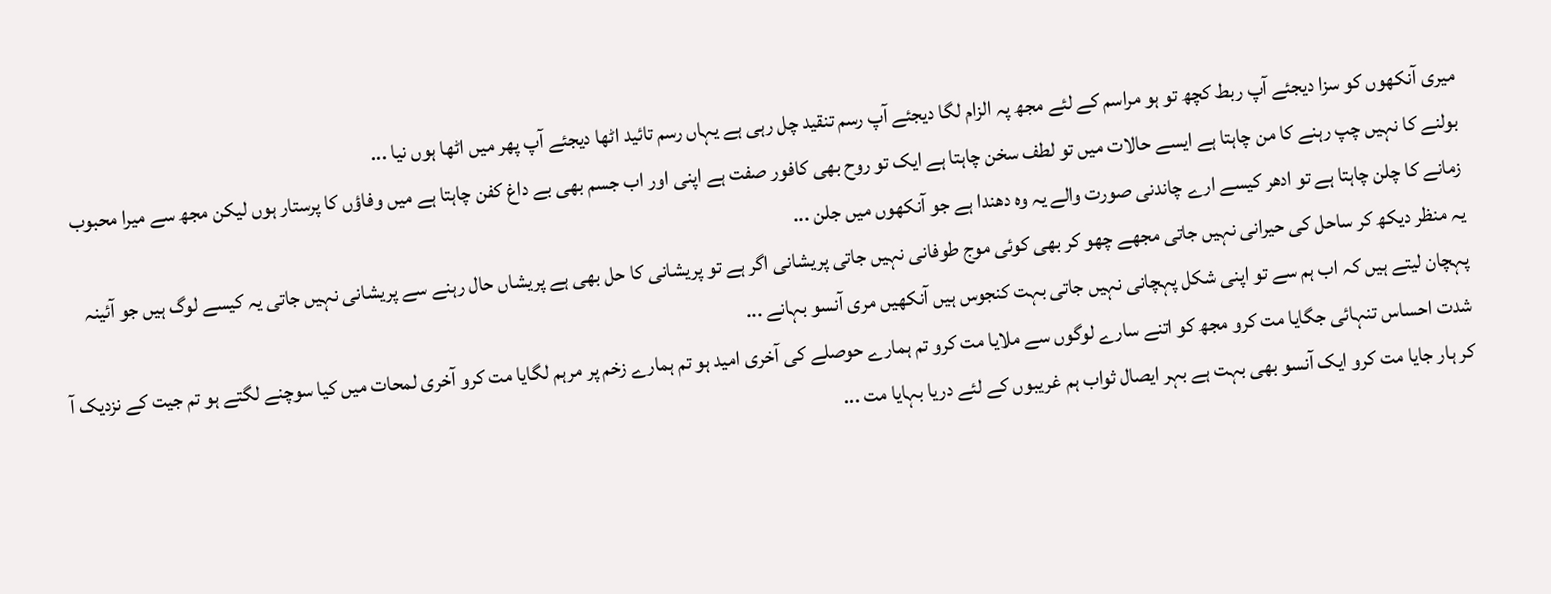میری آنکھوں کو سزا دیجئے آپ ربط کچھ تو ہو مراسم کے لئے مجھ پہ الزام لگا دیجئے آپ رسم تنقید چل رہی ہے یہاں رسم تائید اٹھا دیجئے آپ پھر میں اٹھا ہوں نیا ...
بولنے کا نہیں چپ رہنے کا من چاہتا ہے ایسے حالات میں تو لطف سخن چاہتا ہے ایک تو روح بھی کافور صفت ہے اپنی اور اب جسم بھی بے داغ کفن چاہتا ہے میں وفاؤں کا پرستار ہوں لیکن مجھ سے میرا محبوب زمانے کا چلن چاہتا ہے تو ادھر کیسے ارے چاندنی صورت والے یہ وہ دھندا ہے جو آنکھوں میں جلن ...
یہ منظر دیکھ کر ساحل کی حیرانی نہیں جاتی مجھے چھو کر بھی کوئی موج طوفانی نہیں جاتی پریشانی اگر ہے تو پریشانی کا حل بھی ہے پریشاں حال رہنے سے پریشانی نہیں جاتی یہ کیسے لوگ ہیں جو آئینہ پہچان لیتے ہیں کہ اب ہم سے تو اپنی شکل پہچانی نہیں جاتی بہت کنجوس ہیں آنکھیں مری آنسو بہانے ...
شدت احساس تنہائی جگایا مت کرو مجھ کو اتنے سارے لوگوں سے ملایا مت کرو تم ہمارے حوصلے کی آخری امید ہو تم ہمارے زخم پر مرہم لگایا مت کرو آخری لمحات میں کیا سوچنے لگتے ہو تم جیت کے نزدیک آ کر ہار جایا مت کرو ایک آنسو بھی بہت ہے بہر ایصال ثواب ہم غریبوں کے لئے دریا بہایا مت ...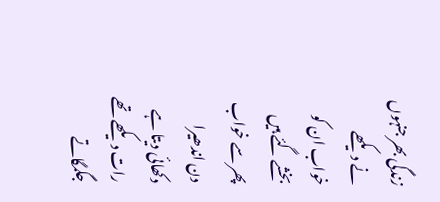زندگی بھر جنہوں نے دیکھے خواب ان کو بخشے گئے ہیں پھر سے خواب دن اندھیرا دکھائی دیتا ہے رات دیکھے تھے جگمگاتے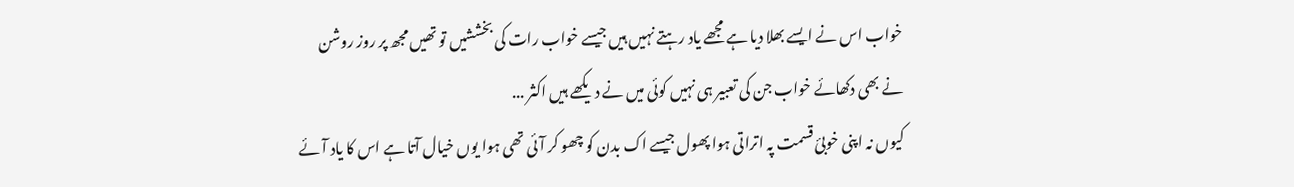خواب اس نے ایسے بھلا دیا ہے مجھے یاد رہتے نہیں ہیں جیسے خواب رات کی بخششیں تو تھیں مجھ پر روز روشن نے بھی دکھائے خواب جن کی تعبیر ہی نہیں کوئی میں نے دیکھے ہیں اکثر ...
کیوں نہ اپنی خوبیٔ قسمت پہ اتراتی ہوا پھول جیسے اک بدن کو چھو کر آئی تھی ہوا یوں خیال آتا ہے اس کا یاد آئے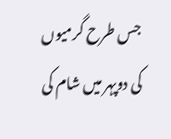جس طرح گرمیوں کی دوپہر میں شام کی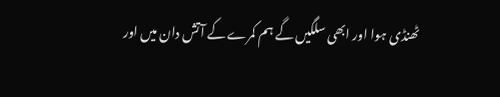ٹھنڈی ہوا اور ابھی سلگیں گے ہم کمرے کے آتش دان میں اور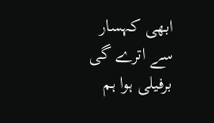ابھی کہسار سے اترے گی برفیلی ہوا ہم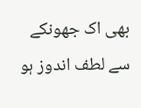بھی اک جھونکے سے لطف اندوز ہو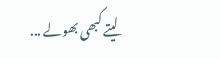لیتے کبھی بھولے ...